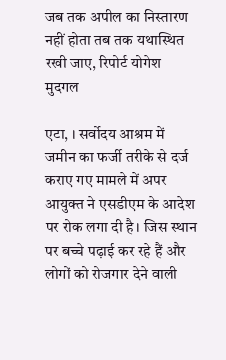जब तक अपील का निस्तारण नहीं होता तब तक यथास्थित रखी जाए, रिपोर्ट योगेश मुदगल

एटा, । सर्वोदय आश्रम में जमीन का फर्जी तरीके से दर्ज कराए गए मामले में अपर आयुक्त ने एसडीएम के आदेश पर रोक लगा दी है। जिस स्थान पर बच्चे पढ़ाई कर रहे हैं और लोगों को रोजगार देने वाली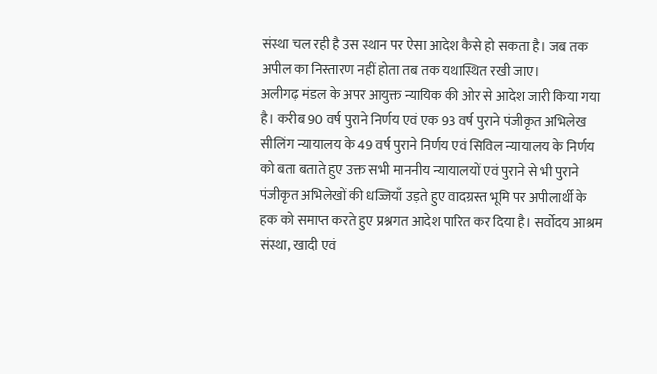संस्था चल रही है उस स्थान पर ऐसा आदेश कैसे हो सकता है। जब तक अपील का निस्तारण नहीं होता तब तक यथास्थित रखी जाए।
अलीगढ़ मंडल के अपर आयुक्त न्यायिक की ओर से आदेश जारी किया गया है। करीब 90 वर्ष पुराने निर्णय एवं एक 93 वर्ष पुराने पंजीकृत अभिलेख सीलिंग न्यायालय के 49 वर्ष पुराने निर्णय एवं सिविल न्यायालय के निर्णय को बता बताते हुए उक्त सभी माननीय न्यायालयों एवं पुराने से भी पुराने पंजीकृत अभिलेखों की धज्जियाँ उड़ते हुए वादग्रस्त भूमि पर अपीलार्थी के हक को समाप्त करते हुए प्रश्नगत आदेश पारित कर दिया है। सर्वोदय आश्रम संस्था, खादी एवं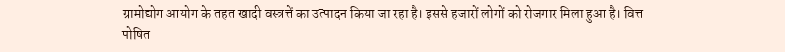ग्रामोद्योग आयोग के तहत खादी वस्त्रत्तें का उत्पादन किया जा रहा है। इससे हजारों लोगों को रोजगार मिला हुआ है। वित्त पोषित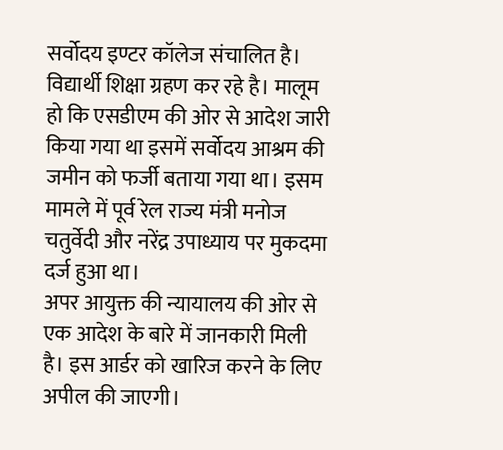सर्वोदय इण्टर कॉलेज संचालित है। विद्यार्थी शिक्षा ग्रहण कर रहे है। मालूम हो कि एसडीएम की ओर से आदेश जारी किया गया था इसमें सर्वोदय आश्रम की जमीन को फर्जी बताया गया था। इसम मामले में पूर्व रेल राज्य मंत्री मनोज चतुर्वेदी और नरेंद्र उपाध्याय पर मुकदमा दर्ज हुआ था।
अपर आयुक्त की न्यायालय की ओर से एक आदेश के बारे में जानकारी मिली है। इस आर्डर को खारिज करने के लिए अपील की जाएगी।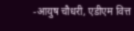-आयुष चौधरी, एडीएम वित्त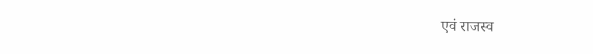एवं राजस्व